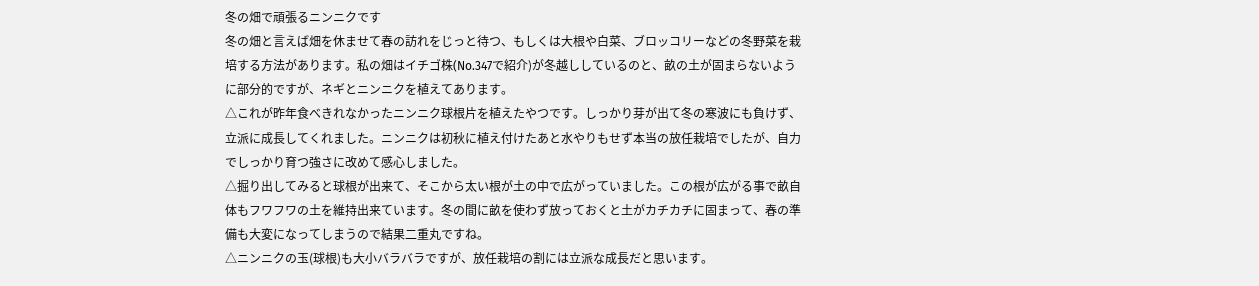冬の畑で頑張るニンニクです
冬の畑と言えば畑を休ませて春の訪れをじっと待つ、もしくは大根や白菜、ブロッコリーなどの冬野菜を栽培する方法があります。私の畑はイチゴ株(No.347で紹介)が冬越ししているのと、畝の土が固まらないように部分的ですが、ネギとニンニクを植えてあります。
△これが昨年食べきれなかったニンニク球根片を植えたやつです。しっかり芽が出て冬の寒波にも負けず、立派に成長してくれました。ニンニクは初秋に植え付けたあと水やりもせず本当の放任栽培でしたが、自力でしっかり育つ強さに改めて感心しました。
△掘り出してみると球根が出来て、そこから太い根が土の中で広がっていました。この根が広がる事で畝自体もフワフワの土を維持出来ています。冬の間に畝を使わず放っておくと土がカチカチに固まって、春の準備も大変になってしまうので結果二重丸ですね。
△ニンニクの玉(球根)も大小バラバラですが、放任栽培の割には立派な成長だと思います。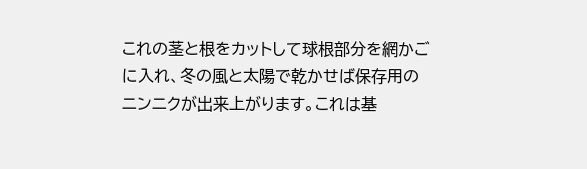これの茎と根をカットして球根部分を網かごに入れ、冬の風と太陽で乾かせば保存用のニンニクが出来上がります。これは基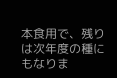本食用で、残りは次年度の種にもなりま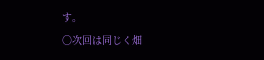す。
〇次回は同じく畑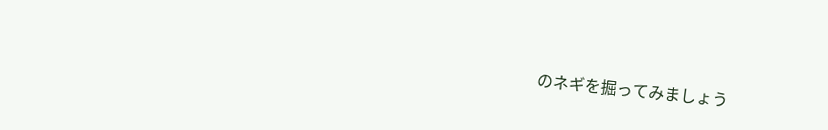のネギを掘ってみましょう